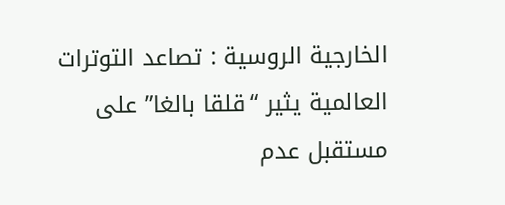الخارجية الروسية : تصاعد التوترات العالمية يثير “قلقا بالغا” على مستقبل عدم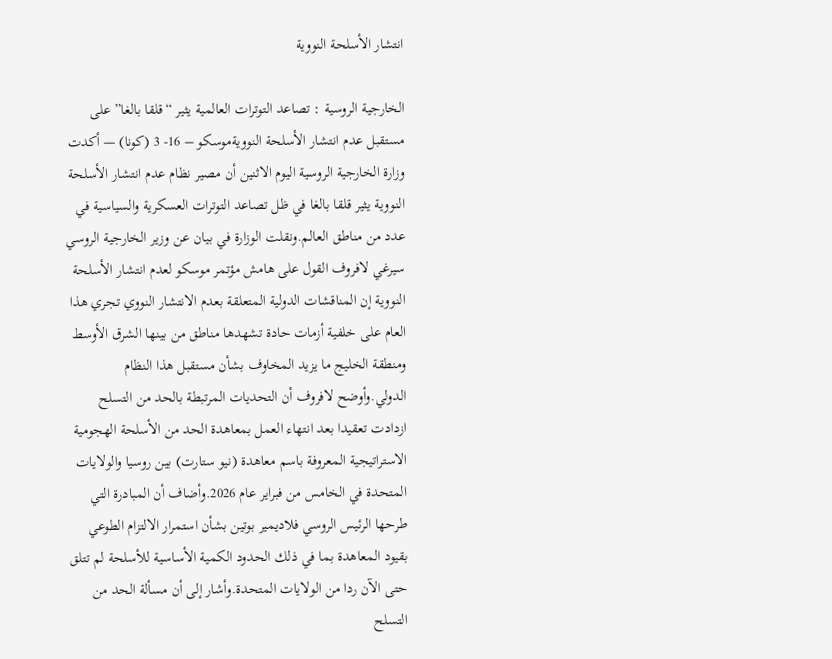انتشار الأسلحة النووية

الخارجية الروسية : تصاعد التوترات العالمية يثير “قلقا بالغا” على مستقبل عدم انتشار الأسلحة النوويةموسكو – 16- 3 (كونا) — أكدت وزارة الخارجية الروسية اليوم الاثنين أن مصير نظام عدم انتشار الأسلحة النووية يثير قلقا بالغا في ظل تصاعد التوترات العسكرية والسياسية في عدد من مناطق العالم.ونقلت الوزارة في بيان عن وزير الخارجية الروسي سيرغي لافروف القول على هامش مؤتمر موسكو لعدم انتشار الأسلحة النووية إن المناقشات الدولية المتعلقة بعدم الانتشار النووي تجري هذا العام على خلفية أزمات حادة تشهدها مناطق من بينها الشرق الأوسط ومنطقة الخليج ما يزيد المخاوف بشأن مستقبل هذا النظام الدولي.وأوضح لافروف أن التحديات المرتبطة بالحد من التسلح ازدادت تعقيدا بعد انتهاء العمل بمعاهدة الحد من الأسلحة الهجومية الاستراتيجية المعروفة باسم معاهدة (نيو ستارت) بين روسيا والولايات المتحدة في الخامس من فبراير عام 2026.وأضاف أن المبادرة التي طرحها الرئيس الروسي فلاديمير بوتين بشأن استمرار الالتزام الطوعي بقيود المعاهدة بما في ذلك الحدود الكمية الأساسية للأسلحة لم تتلق حتى الآن ردا من الولايات المتحدة.وأشار إلى أن مسألة الحد من التسلح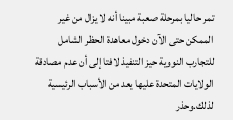تمر حاليا بمرحلة صعبة مبينا أنه لا يزال من غير الممكن حتى الآن دخول معاهدة الحظر الشامل للتجارب النووية حيز التنفيذ لافتا إلى أن عدم مصادقة الولايات المتحدة عليها يعد من الأسباب الرئيسية لذلك.وحذر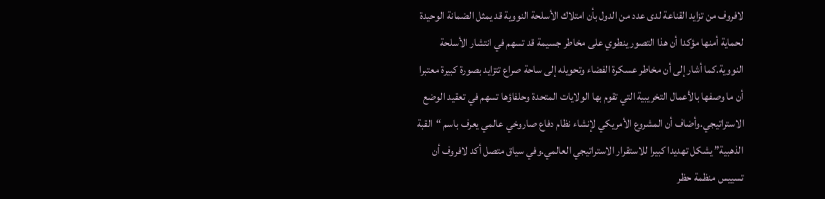لافروف من تزايد القناعة لدى عدد من الدول بأن امتلاك الأسلحة النووية قد يمثل الضمانة الوحيدة لحماية أمنها مؤكدا أن هذا التصور ينطوي على مخاطر جسيمة قد تسهم في انتشار الأسلحة النووية.كما أشار إلى أن مخاطر عسكرة الفضاء وتحويله إلى ساحة صراع تتزايد بصورة كبيرة معتبرا أن ما وصفها بالأعمال التخريبية التي تقوم بها الولايات المتحدة وحلفاؤها تسهم في تعقيد الوضع الاستراتيجي.وأضاف أن المشروع الأمريكي لإنشاء نظام دفاع صاروخي عالمي يعرف باسم “القبة الذهبية” يشكل تهديدا كبيرا للاستقرار الاستراتيجي العالمي.وفي سياق متصل أكد لافروف أن تسييس منظمة حظر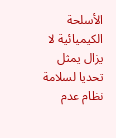الأسلحة الكيميائية لا يزال يمثل تحديا لسلامة نظام عدم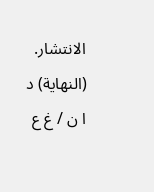الانتشار. (النهاية) د ا ن / غ ع